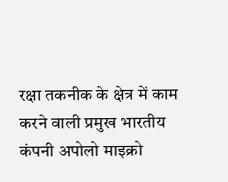रक्षा तकनीक के क्षेत्र में काम करने वाली प्रमुख भारतीय कंपनी अपोलो माइक्रो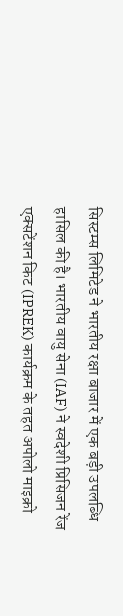सिस्टम्स लिमिटेड ने भारतीय रक्षा बाजार में एक बड़ी उपलब्धि हासिल की है। भारतीय वायु सेना (IAF) ने स्वदेशी प्रिसिजन रेंज एक्सटेंशन किट (IPREK) कार्यक्रम के तहत अपोलो माइक्रो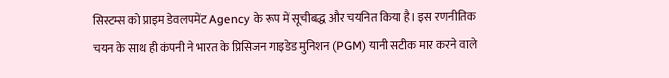सिस्टम्स को प्राइम डेवलपमेंट Agency के रूप में सूचीबद्ध और चयनित किया है। इस रणनीतिक चयन के साथ ही कंपनी ने भारत के प्रिसिजन गाइडेड मुनिशन (PGM) यानी सटीक मार करने वाले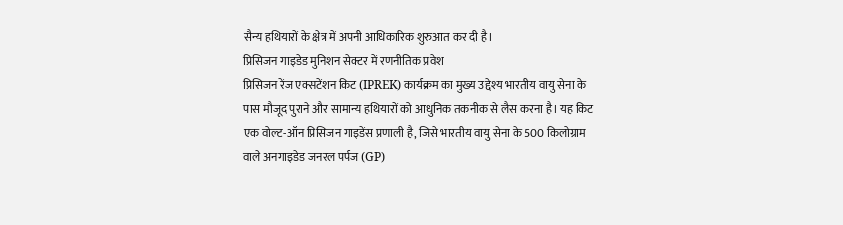सैन्य हथियारों के क्षेत्र में अपनी आधिकारिक शुरुआत कर दी है।
प्रिसिजन गाइडेड मुनिशन सेक्टर में रणनीतिक प्रवेश
प्रिसिजन रेंज एक्सटेंशन किट (IPREK) कार्यक्रम का मुख्य उद्देश्य भारतीय वायु सेना के पास मौजूद पुराने और सामान्य हथियारों को आधुनिक तकनीक से लैस करना है। यह किट एक वोल्ट-ऑन प्रिसिजन गाइडेंस प्रणाली है, जिसे भारतीय वायु सेना के 500 किलोग्राम वाले अनगाइडेड जनरल पर्पज (GP)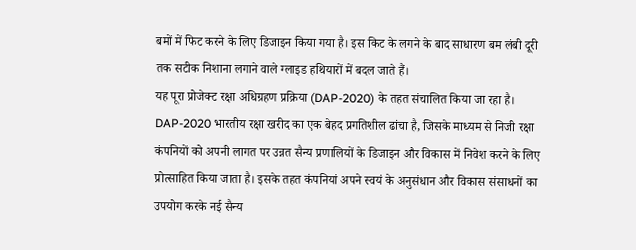बमों में फिट करने के लिए डिजाइन किया गया है। इस किट के लगने के बाद साधारण बम लंबी दूरी तक सटीक निशाना लगाने वाले ग्लाइड हथियारों में बदल जाते हैं।
यह पूरा प्रोजेक्ट रक्षा अधिग्रहण प्रक्रिया (DAP-2020) के तहत संचालित किया जा रहा है। DAP-2020 भारतीय रक्षा खरीद का एक बेहद प्रगतिशील ढांचा है, जिसके माध्यम से निजी रक्षा कंपनियों को अपनी लागत पर उन्नत सैन्य प्रणालियों के डिजाइन और विकास में निवेश करने के लिए प्रोत्साहित किया जाता है। इसके तहत कंपनियां अपने स्वयं के अनुसंधान और विकास संसाधनों का उपयोग करके नई सैन्य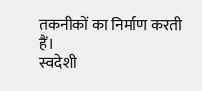तकनीकों का निर्माण करती हैं।
स्वदेशी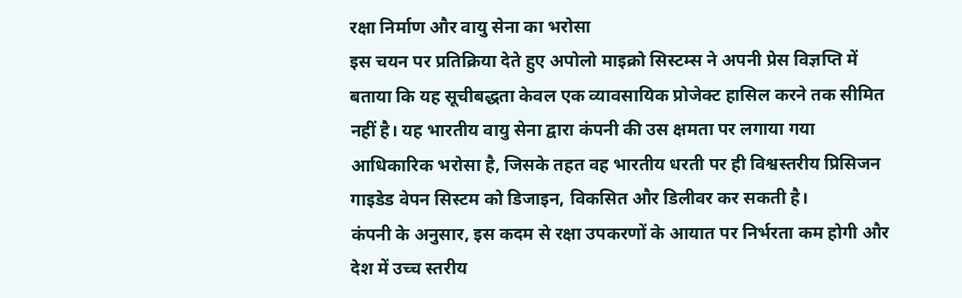रक्षा निर्माण और वायु सेना का भरोसा
इस चयन पर प्रतिक्रिया देते हुए अपोलो माइक्रो सिस्टम्स ने अपनी प्रेस विज्ञप्ति में बताया कि यह सूचीबद्धता केवल एक व्यावसायिक प्रोजेक्ट हासिल करने तक सीमित नहीं है। यह भारतीय वायु सेना द्वारा कंपनी की उस क्षमता पर लगाया गया आधिकारिक भरोसा है, जिसके तहत वह भारतीय धरती पर ही विश्वस्तरीय प्रिसिजन गाइडेड वेपन सिस्टम को डिजाइन, विकसित और डिलीवर कर सकती है।
कंपनी के अनुसार, इस कदम से रक्षा उपकरणों के आयात पर निर्भरता कम होगी और देश में उच्च स्तरीय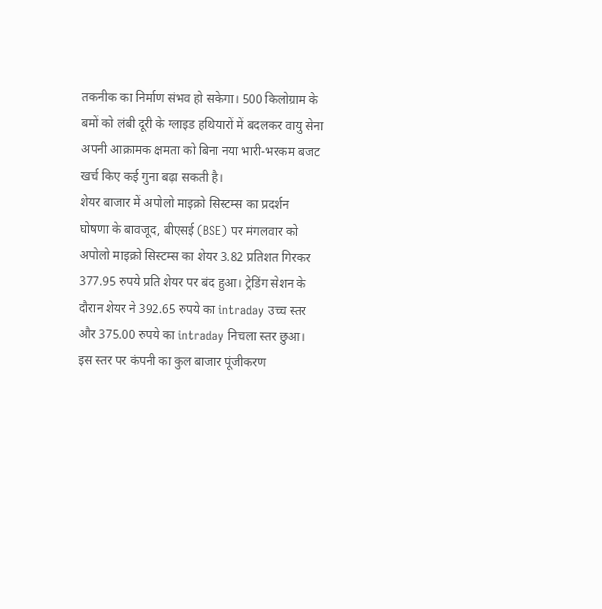तकनीक का निर्माण संभव हो सकेगा। 500 किलोग्राम के बमों को लंबी दूरी के ग्लाइड हथियारों में बदलकर वायु सेना अपनी आक्रामक क्षमता को बिना नया भारी-भरकम बजट खर्च किए कई गुना बढ़ा सकती है।
शेयर बाजार में अपोलो माइक्रो सिस्टम्स का प्रदर्शन
घोषणा के बावजूद, बीएसई (BSE) पर मंगलवार को अपोलो माइक्रो सिस्टम्स का शेयर 3.82 प्रतिशत गिरकर 377.95 रुपये प्रति शेयर पर बंद हुआ। ट्रेडिंग सेशन के दौरान शेयर ने 392.65 रुपये का intraday उच्च स्तर और 375.00 रुपये का intraday निचला स्तर छुआ। इस स्तर पर कंपनी का कुल बाजार पूंजीकरण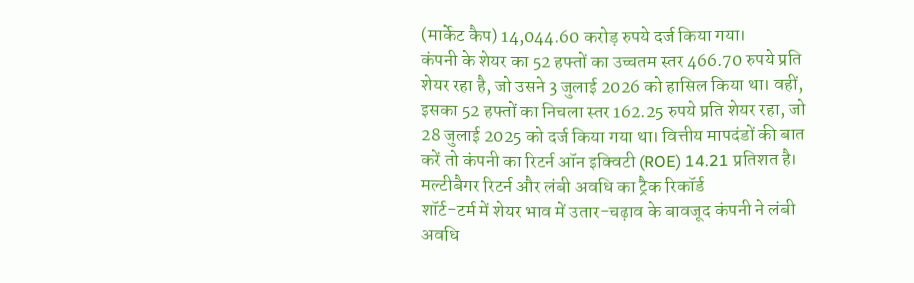(मार्केट कैप) 14,044.60 करोड़ रुपये दर्ज किया गया।
कंपनी के शेयर का 52 हफ्तों का उच्चतम स्तर 466.70 रुपये प्रति शेयर रहा है, जो उसने 3 जुलाई 2026 को हासिल किया था। वहीं, इसका 52 हफ्तों का निचला स्तर 162.25 रुपये प्रति शेयर रहा, जो 28 जुलाई 2025 को दर्ज किया गया था। वित्तीय मापदंडों की बात करें तो कंपनी का रिटर्न ऑन इक्विटी (ROE) 14.21 प्रतिशत है।
मल्टीबैगर रिटर्न और लंबी अवधि का ट्रैक रिकॉर्ड
शॉर्ट-टर्म में शेयर भाव में उतार-चढ़ाव के बावजूद कंपनी ने लंबी अवधि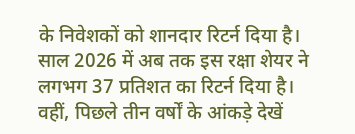के निवेशकों को शानदार रिटर्न दिया है। साल 2026 में अब तक इस रक्षा शेयर ने लगभग 37 प्रतिशत का रिटर्न दिया है। वहीं, पिछले तीन वर्षों के आंकड़े देखें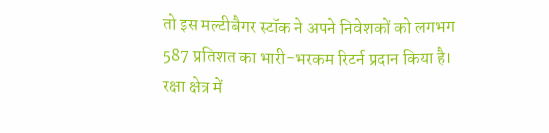तो इस मल्टीबैगर स्टॉक ने अपने निवेशकों को लगभग 587 प्रतिशत का भारी-भरकम रिटर्न प्रदान किया है। रक्षा क्षेत्र में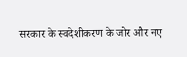सरकार के स्वदेशीकरण के जोर और नए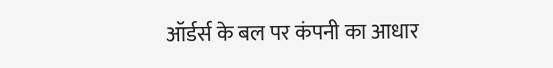ऑर्डर्स के बल पर कंपनी का आधार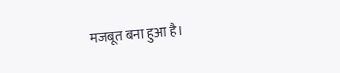मजबूत बना हुआ है।